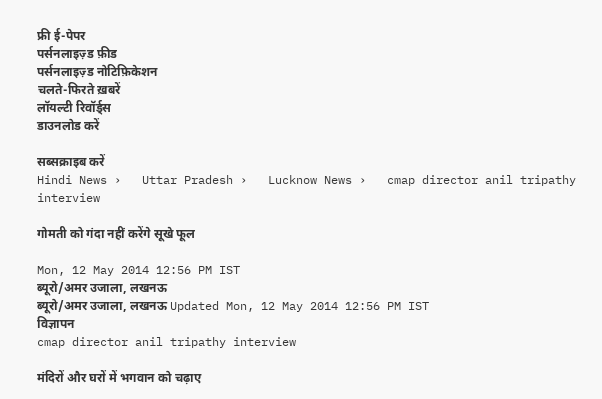फ्री ई-पेपर
पर्सनलाइज़्ड फ़ीड
पर्सनलाइज़्ड नोटिफ़िकेशन
चलते-फिरते ख़बरें
लॉयल्टी रिवॉर्ड्स
डाउनलोड करें

सब्सक्राइब करें
Hindi News ›   Uttar Pradesh ›   Lucknow News ›   cmap director anil tripathy interview

गोमती को गंदा नहीं करेंगे सूखे फूल

Mon, 12 May 2014 12:56 PM IST
ब्यूरो/अमर उजाला, लखनऊ
ब्यूरो/अमर उजाला, लखनऊ Updated Mon, 12 May 2014 12:56 PM IST
विज्ञापन
cmap director anil tripathy interview

मंदिरों और घरों में भगवान को चढ़ाए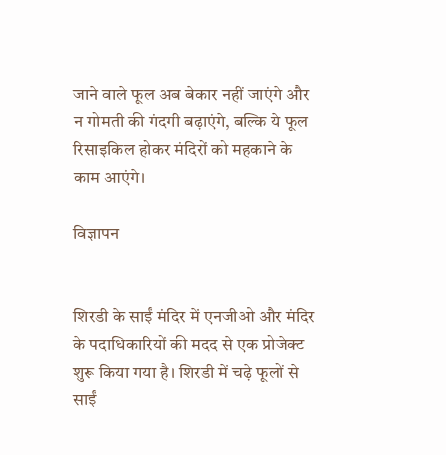जाने वाले फूल अब बेकार नहीं जाएंगे और न गोमती की गंदगी बढ़ाएंगे, बल्कि ये फूल रिसाइकिल होकर मंदिरों को महकाने के काम आएंगे।

विज्ञापन


शिरडी के साईं मंदिर में एनजीओ और मंदिर के पदाधिकारियों की मदद से एक प्रोजेक्ट शुरू किया गया है। शिरडी में चढ़े फूलों से साईं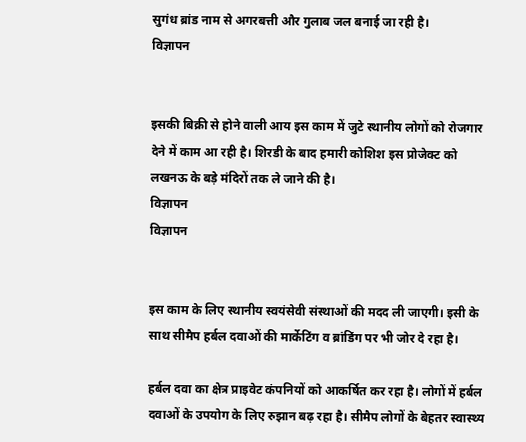सुगंध ब्रांड नाम से अगरबत्ती और गुलाब जल बनाई जा रही है।
विज्ञापन


इसकी बिक्री से होने वाली आय इस काम में जुटे स्थानीय लोगों को रोजगार देने में काम आ रही है। शिरडी के बाद हमारी कोशिश इस प्रोजेक्ट को लखनऊ के बड़े मंदिरों तक ले जाने की है।
विज्ञापन
विज्ञापन


इस काम के लिए स्थानीय स्वयंसेवी संस्थाओं की मदद ली जाएगी। इसी के साथ सीमैप हर्बल दवाओं की मार्केटिंग व ब्रांडिंग पर भी जोर दे रहा है।

हर्बल दवा का क्षेत्र प्राइवेट कंपनियों को आकर्षित कर रहा है। लोगों में हर्बल दवाओं के उपयोग के लिए रुझान बढ़ रहा है। सीमैप लोगों के बेहतर स्वास्थ्य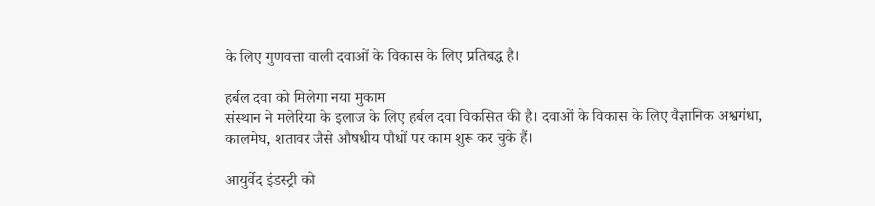के लिए गुणवत्ता वाली दवाओं के विकास के लिए प्रतिबद्ध है।

हर्बल दवा को मिलेगा नया मुकाम
संस्थान ने मलेरिया के इलाज के लिए हर्बल दवा विकसित की है। दवाओं के विकास के लिए वैज्ञानिक अश्वगंधा, कालमेघ, शतावर जैसे औषधीय पौधों पर काम शुरू कर चुके हैं।

आयुर्वेद इंडस्ट्री को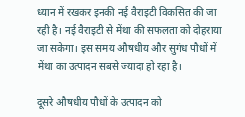ध्यान में रखकर इनकी नई वैराइटी विकसित की जा रही है। नई वैराइटी से मेंथा की सफलता को दोहराया जा सकेगा। इस समय औषधीय और सुगंध पौधों में मेंथा का उत्पादन सबसे ज्यादा हो रहा है।

दूसरे औषधीय पौधों के उत्पादन को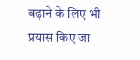बढ़ाने के लिए भी प्रयास किए जा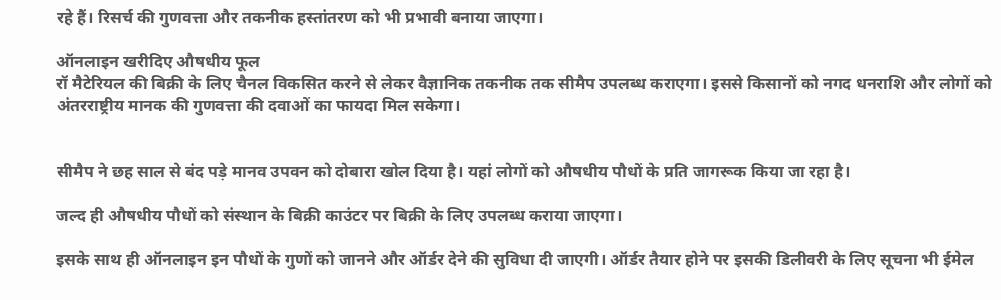रहे हैं। रिसर्च की गुणवत्ता और तकनीक हस्तांतरण को भी प्रभावी बनाया जाएगा।

ऑनलाइन खरीदिए औषधीय फूल
रॉ मैटेरियल की बिक्री के लिए चैनल विकसित करने से लेकर वैज्ञानिक तकनीक तक सीमैप उपलब्ध कराएगा। इससे किसानों को नगद धनराशि और लोगों को अंतरराष्ट्रीय मानक की गुणवत्ता की दवाओं का फायदा मिल सकेगा।


सीमैप ने छह साल से बंद पड़े मानव उपवन को दोबारा खोल दिया है। यहां लोगों को औषधीय पौधों के प्रति जागरूक किया जा रहा है।

जल्द ही औषधीय पौधों को संस्थान के बिक्री काउंटर पर बिक्री के लिए उपलब्ध कराया जाएगा।

इसके साथ ही ऑनलाइन इन पौधों के गुणों को जानने और ऑर्डर देने की सुविधा दी जाएगी। ऑर्डर तैयार होने पर इसकी डिलीवरी के लिए सूचना भी ईमेल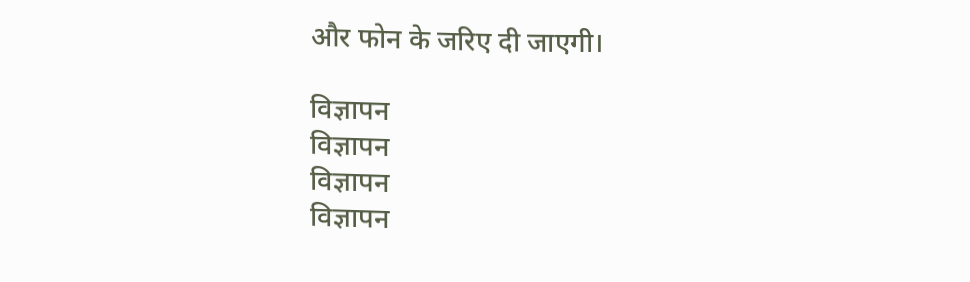और फोन के जरिए दी जाएगी।

विज्ञापन
विज्ञापन
विज्ञापन
विज्ञापन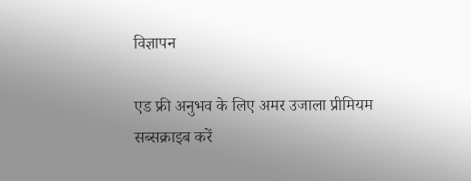विज्ञापन

एड फ्री अनुभव के लिए अमर उजाला प्रीमियम सब्सक्राइब करें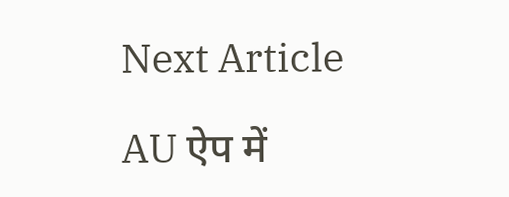Next Article

AU ऐप में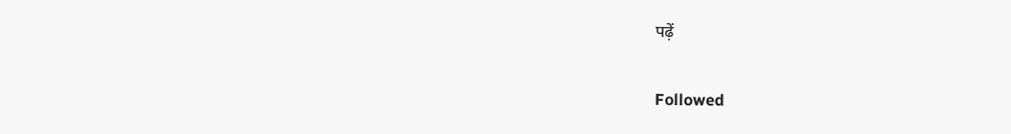पढ़ें

Followed